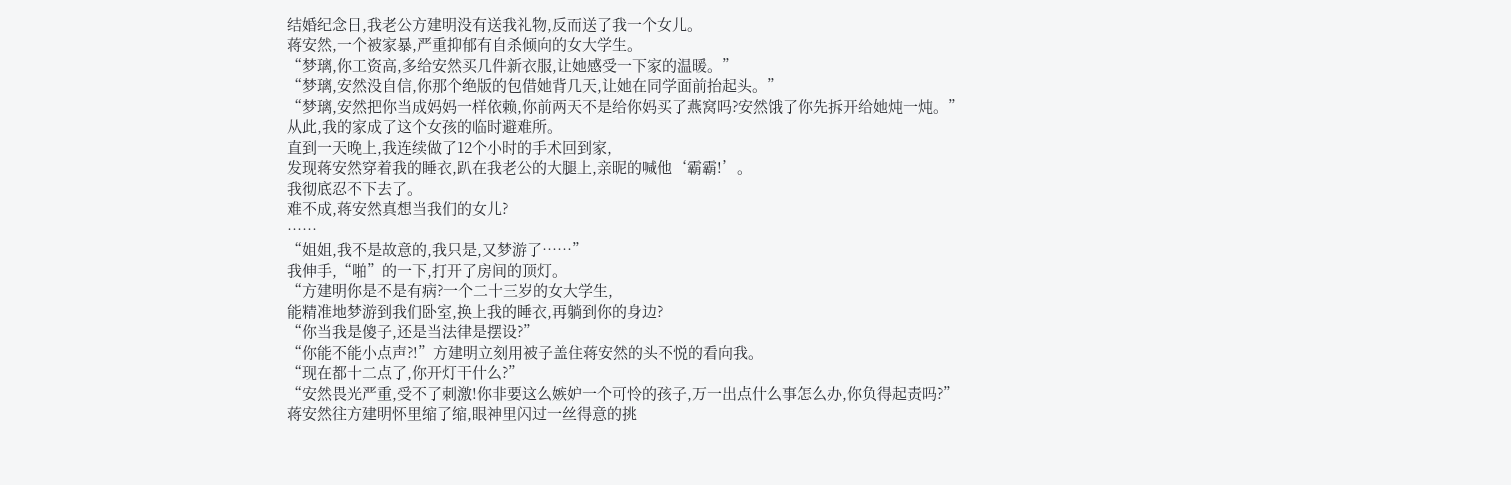结婚纪念日,我老公方建明没有送我礼物,反而送了我一个女儿。
蒋安然,一个被家暴,严重抑郁有自杀倾向的女大学生。
“梦璃,你工资高,多给安然买几件新衣服,让她感受一下家的温暖。”
“梦璃,安然没自信,你那个绝版的包借她背几天,让她在同学面前抬起头。”
“梦璃,安然把你当成妈妈一样依赖,你前两天不是给你妈买了燕窝吗?安然饿了你先拆开给她炖一炖。”
从此,我的家成了这个女孩的临时避难所。
直到一天晚上,我连续做了12个小时的手术回到家,
发现蒋安然穿着我的睡衣,趴在我老公的大腿上,亲昵的喊他‘霸霸!’。
我彻底忍不下去了。
难不成,蒋安然真想当我们的女儿?
……
“姐姐,我不是故意的,我只是,又梦游了……”
我伸手,“啪”的一下,打开了房间的顶灯。
“方建明你是不是有病?一个二十三岁的女大学生,
能精准地梦游到我们卧室,换上我的睡衣,再躺到你的身边?
“你当我是傻子,还是当法律是摆设?”
“你能不能小点声?!”方建明立刻用被子盖住蒋安然的头不悦的看向我。
“现在都十二点了,你开灯干什么?”
“安然畏光严重,受不了刺激!你非要这么嫉妒一个可怜的孩子,万一出点什么事怎么办,你负得起责吗?”
蒋安然往方建明怀里缩了缩,眼神里闪过一丝得意的挑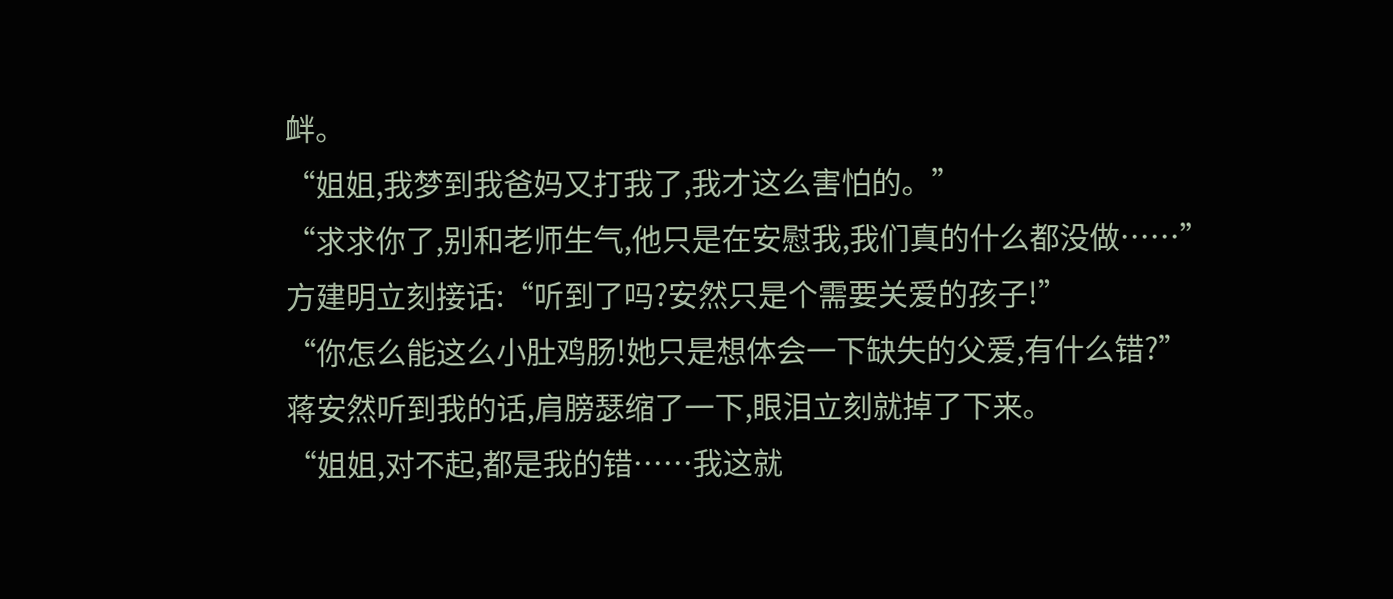衅。
“姐姐,我梦到我爸妈又打我了,我才这么害怕的。”
“求求你了,别和老师生气,他只是在安慰我,我们真的什么都没做……”
方建明立刻接话:“听到了吗?安然只是个需要关爱的孩子!”
“你怎么能这么小肚鸡肠!她只是想体会一下缺失的父爱,有什么错?”
蒋安然听到我的话,肩膀瑟缩了一下,眼泪立刻就掉了下来。
“姐姐,对不起,都是我的错……我这就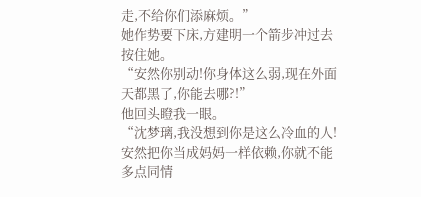走,不给你们添麻烦。”
她作势要下床,方建明一个箭步冲过去按住她。
“安然你别动!你身体这么弱,现在外面天都黑了,你能去哪?!”
他回头瞪我一眼。
“沈梦璃,我没想到你是这么冷血的人!安然把你当成妈妈一样依赖,你就不能多点同情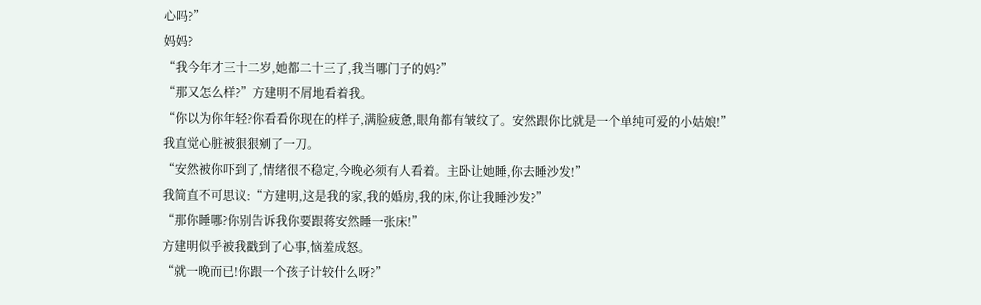心吗?”
妈妈?
“我今年才三十二岁,她都二十三了,我当哪门子的妈?”
“那又怎么样?”方建明不屑地看着我。
“你以为你年轻?你看看你现在的样子,满脸疲惫,眼角都有皱纹了。安然跟你比就是一个单纯可爱的小姑娘!”
我直觉心脏被狠狠剜了一刀。
“安然被你吓到了,情绪很不稳定,今晚必须有人看着。主卧让她睡,你去睡沙发!”
我简直不可思议:“方建明,这是我的家,我的婚房,我的床,你让我睡沙发?”
“那你睡哪?你别告诉我你要跟蒋安然睡一张床!”
方建明似乎被我戳到了心事,恼羞成怒。
“就一晚而已!你跟一个孩子计较什么呀?”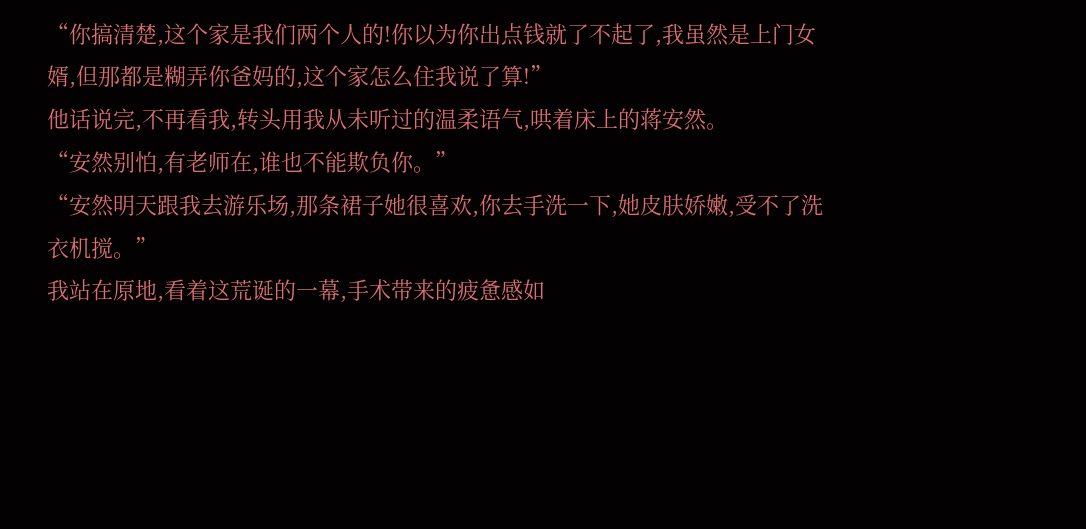“你搞清楚,这个家是我们两个人的!你以为你出点钱就了不起了,我虽然是上门女婿,但那都是糊弄你爸妈的,这个家怎么住我说了算!”
他话说完,不再看我,转头用我从未听过的温柔语气,哄着床上的蒋安然。
“安然别怕,有老师在,谁也不能欺负你。”
“安然明天跟我去游乐场,那条裙子她很喜欢,你去手洗一下,她皮肤娇嫩,受不了洗衣机搅。”
我站在原地,看着这荒诞的一幕,手术带来的疲惫感如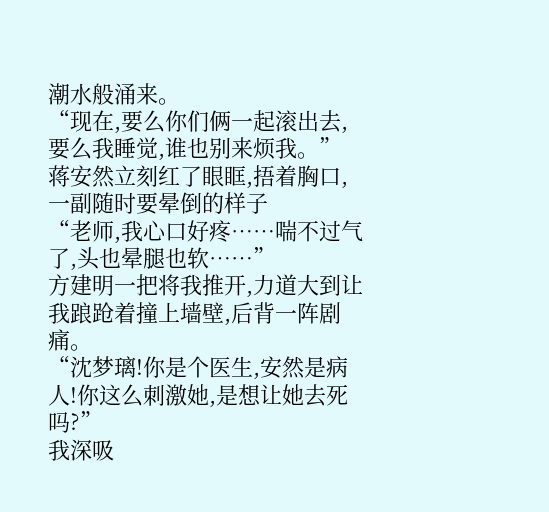潮水般涌来。
“现在,要么你们俩一起滚出去,要么我睡觉,谁也别来烦我。”
蒋安然立刻红了眼眶,捂着胸口,一副随时要晕倒的样子
“老师,我心口好疼……喘不过气了,头也晕腿也软……”
方建明一把将我推开,力道大到让我踉跄着撞上墙壁,后背一阵剧痛。
“沈梦璃!你是个医生,安然是病人!你这么刺激她,是想让她去死吗?”
我深吸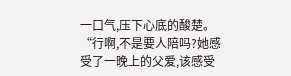一口气,压下心底的酸楚。
“行啊,不是要人陪吗?她感受了一晚上的父爱,该感受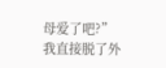母爱了吧?”
我直接脱了外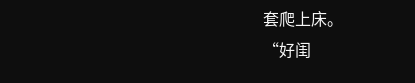套爬上床。
“好闺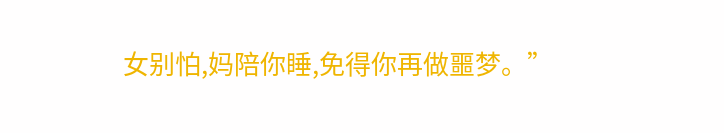女别怕,妈陪你睡,免得你再做噩梦。”